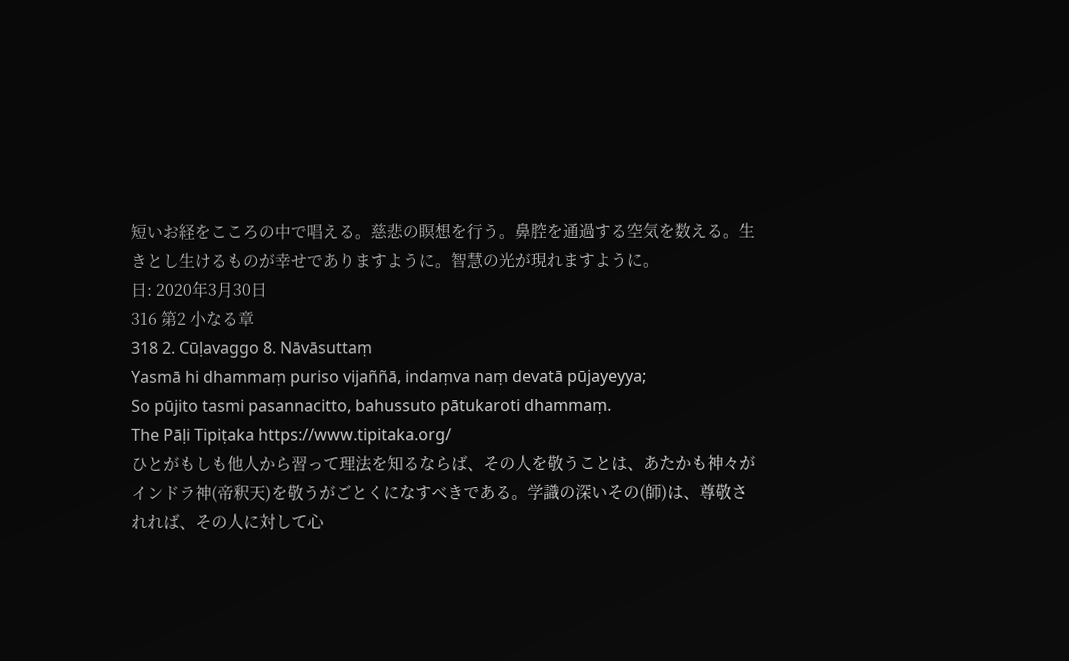短いお経をこころの中で唱える。慈悲の瞑想を行う。鼻腔を通過する空気を数える。生きとし生けるものが幸せでありますように。智慧の光が現れますように。
日: 2020年3月30日
316 第2 小なる章
318 2. Cūḷavaggo 8. Nāvāsuttaṃ
Yasmā hi dhammaṃ puriso vijaññā, indaṃva naṃ devatā pūjayeyya;
So pūjito tasmi pasannacitto, bahussuto pātukaroti dhammaṃ.
The Pāḷi Tipiṭaka https://www.tipitaka.org/
ひとがもしも他人から習って理法を知るならば、その人を敬うことは、あたかも神々がインドラ神(帝釈天)を敬うがごとくになすべきである。学識の深いその(師)は、尊敬されれば、その人に対して心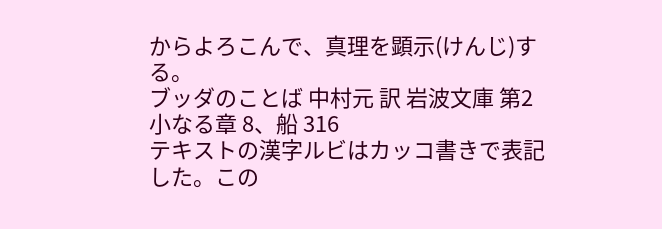からよろこんで、真理を顕示(けんじ)する。
ブッダのことば 中村元 訳 岩波文庫 第2 小なる章 8、船 316
テキストの漢字ルビはカッコ書きで表記した。この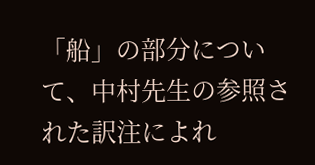「船」の部分について、中村先生の参照された訳注によれ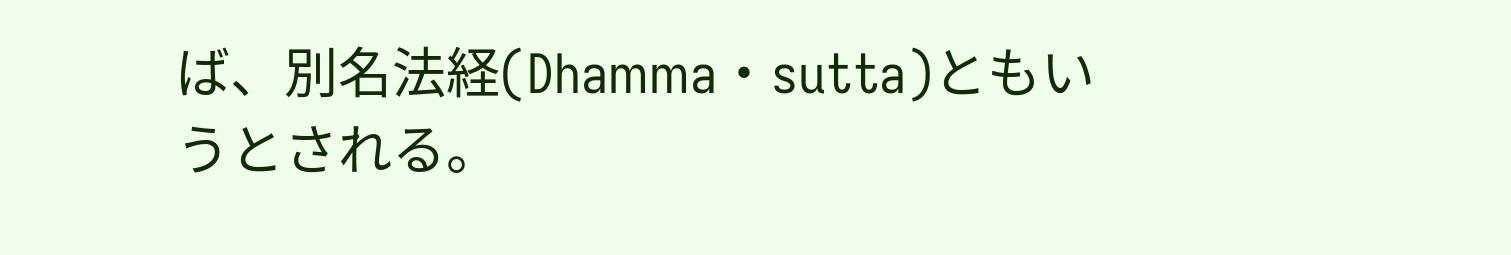ば、別名法経(Dhamma・sutta)ともいうとされる。